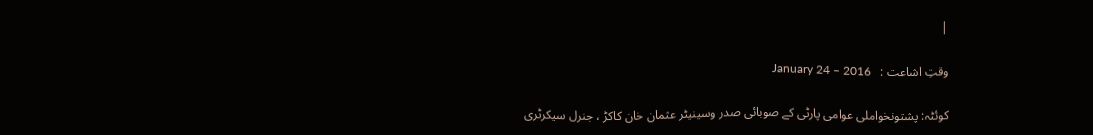|

وقتِ اشاعت :   January 24 – 2016

کوئٹہ: پشتونخواملی عوامی پارٹی کے صوبائی صدر وسینیٹر عثمان خان کاکڑ ، جنرل سیکرٹری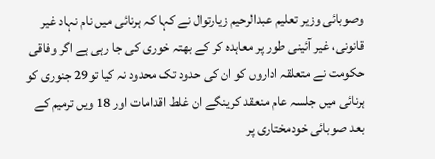وصوبائی وزیر تعلیم عبدالرحیم زیارتوال نے کہا کہ ہرنائی میں نام نہاد غیر قانونی، غیر آئینی طور پر معاہدہ کر کے بھتہ خوری کی جا رہی ہے اگر وفاقی حکومت نے متعلقہ اداروں کو ان کی حدود تک محدود نہ کیا تو29 جنوری کو ہرنائی میں جلسہ عام منعقد کرینگے ان غلط اقدامات اور 18 ویں ترمیم کے بعد صوبائی خودمختاری پر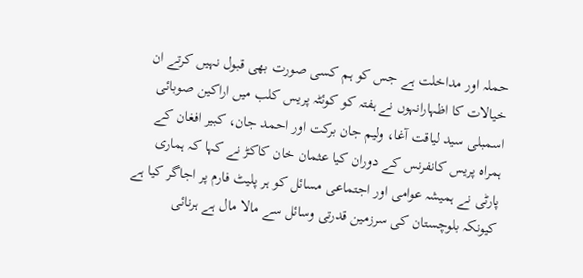حملہ اور مداخلت ہے جس کو ہم کسی صورت بھی قبول نہیں کرتے ان خیالات کا اظہارانہوں نے ہفتہ کو کوئٹہ پریس کلب میں اراکین صوبائی اسمبلی سید لیاقت آغا، ولیم جان برکت اور احمد جان، کبیر افغان کے ہمراہ پریس کانفرنس کے دوران کیا عثمان خان کاکڑ نے کہا کہ ہماری پارٹی نے ہمیشہ عوامی اور اجتماعی مسائل کو ہر پلیٹ فارم پر اجاگر کیا ہے کیونکہ بلوچستان کی سرزمین قدرتی وسائل سے مالا مال ہے ہرنائی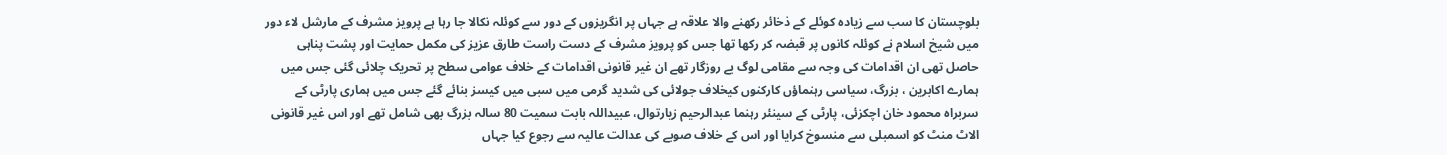بلوچستان کا سب سے زیادہ کوئلے کے ذخائر رکھنے والا علاقہ ہے جہاں پر انگریزوں کے دور سے کوئلہ نکالا جا رہا ہے پرویز مشرف کے مارشل لاء دور میں شیخ اسلام نے کوئلہ کانوں پر قبضہ کر رکھا تھا جس کو پرویز مشرف کے دست راست طارق عزیز کی مکمل حمایت اور پشت پناہی حاصل تھی ان اقدامات کی وجہ سے مقامی لوگ بے روزگار تھے ان غیر قانونی اقدامات کے خلاف عوامی سطح پر تحریک چلائی گئی جس میں ہمارے اکابرین ، بزرگ، سیاسی رہنماؤں کارکنوں کیخلاف جولائی کی شدید گرمی میں سبی میں کیسز بنائے گئے جس میں ہماری پارٹی کے سربراہ محمود خان اچکزئی، پارٹی کے سینئر رہنما عبدالرحیم زیارتوال، عبیداللہ بابت سمیت 80 سالہ بزرگ بھی شامل تھے اور اس غیر قانونی الاٹ منٹ کو اسمبلی سے منسوخ کرایا اور اس کے خلاف صوبے کی عدالت عالیہ سے رجوع کیا جہاں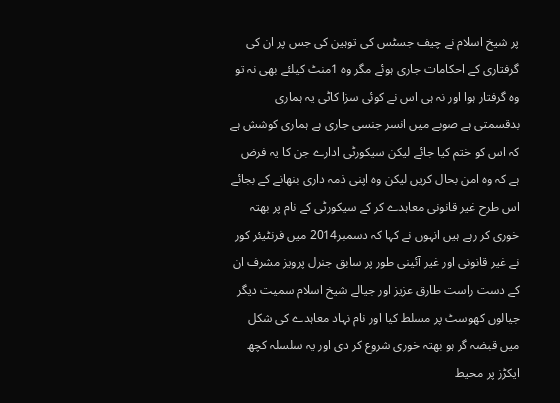پر شیخ اسلام نے چیف جسٹس کی توہین کی جس پر ان کی گرفتاری کے احکامات جاری ہوئے مگر وہ 1منٹ کیلئے بھی نہ تو وہ گرفتار ہوا اور نہ ہی اس نے کوئی سزا کاٹی یہ ہماری بدقسمتی ہے صوبے میں انسر جنسی جاری ہے ہماری کوشش ہے کہ اس کو ختم کیا جائے لیکن سیکورٹی ادارے جن کا یہ فرض ہے کہ وہ امن بحال کریں لیکن وہ اپنی ذمہ داری بنھانے کے بجائے اس طرح غیر قانونی معاہدے کر کے سیکورٹی کے نام پر بھتہ خوری کر رہے ہیں انہوں نے کہا کہ دسمبر2014 میں فرنٹیئر کور نے غیر قانونی اور غیر آئینی طور پر سابق جنرل پرویز مشرف ان کے دست راست طارق عزیز اور جیالے شیخ اسلام سمیت دیگر جیالوں کھوسٹ پر مسلط کیا اور نام نہاد معاہدے کی شکل میں قبضہ گر ہو بھتہ خوری شروع کر دی اور یہ سلسلہ کچھ ایکڑز پر محیط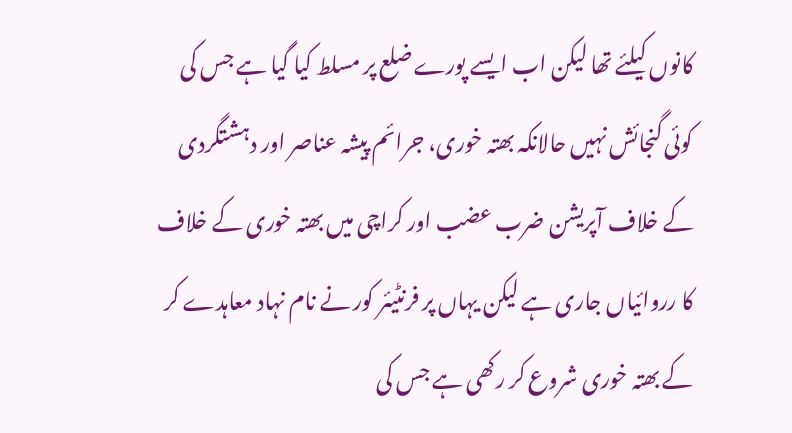کانوں کیلئے تھا لیکن اب ایسے پورے ضلع پر مسلط کیا گیا ہے جس کی کوئی گنجائش نہیں حالانکہ بھتہ خوری، جرائم پیشہ عناصر اور دہشتگردی کے خلاف آپریشن ضرب عضب اور کراچی میں بھتہ خوری کے خلاف کا رروائیاں جاری ہے لیکن یہاں پر فرنٹیئر کور نے نام نہاد معاہدے کر کے بھتہ خوری شروع کر رکھی ہے جس کی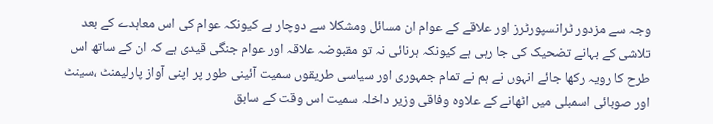وجہ سے مزدور ٹرانسپورٹرز اور علاقے کے عوام ان مسائل ومشکلا سے دوچار ہے کیونکہ عوام کی اس معاہدے کے بعد تلاشی کے بہانے تضحیک کی جا رہی ہے کیونکہ ہرنائی نہ تو مقبوضہ علاقہ اور عوام جنگی قیدی ہے کہ ان کے ساتھ اس طرح کا رویہ رکھا جائے انہوں نے ہم نے تمام جمہوری اور سیاسی طریقوں سمیت آئینی طور پر اپنی آواز پارلیمنٹ ،سینٹ اور صوبائی اسمبلی میں اٹھانے کے علاوہ وفاقی وزیر داخلہ سمیت اس وقت کے سابق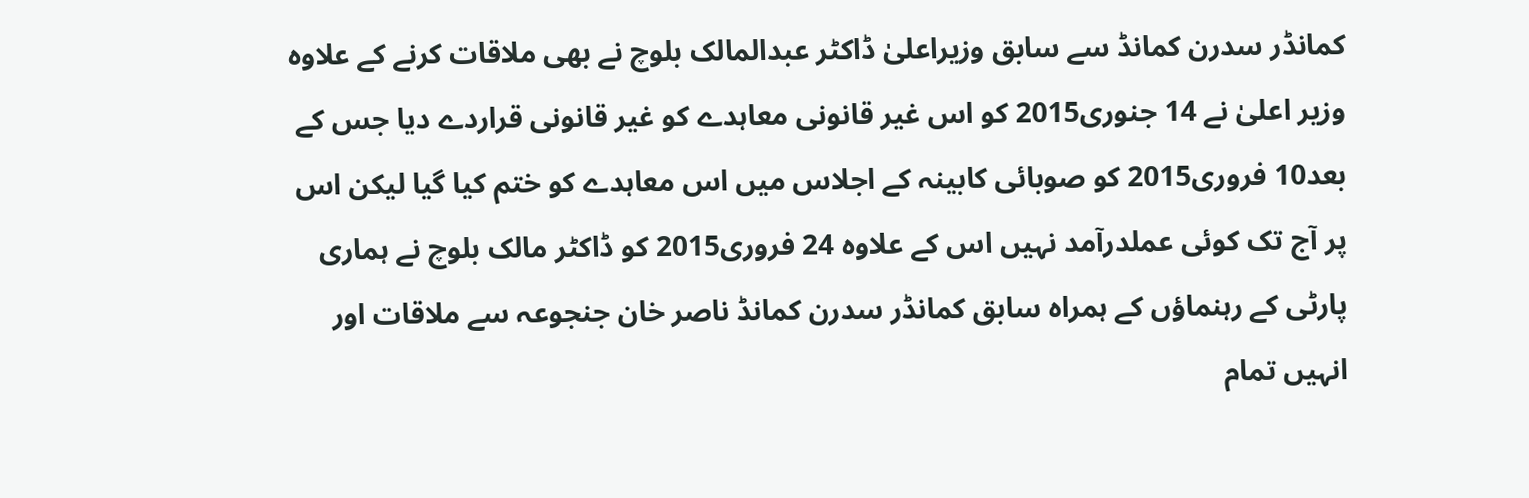کمانڈر سدرن کمانڈ سے سابق وزیراعلیٰ ڈاکٹر عبدالمالک بلوچ نے بھی ملاقات کرنے کے علاوہ وزیر اعلیٰ نے 14 جنوری2015 کو اس غیر قانونی معاہدے کو غیر قانونی قراردے دیا جس کے بعد10 فروری2015 کو صوبائی کابینہ کے اجلاس میں اس معاہدے کو ختم کیا گیا لیکن اس پر آج تک کوئی عملدرآمد نہیں اس کے علاوہ 24 فروری2015 کو ڈاکٹر مالک بلوچ نے ہماری پارٹی کے رہنماؤں کے ہمراہ سابق کمانڈر سدرن کمانڈ ناصر خان جنجوعہ سے ملاقات اور انہیں تمام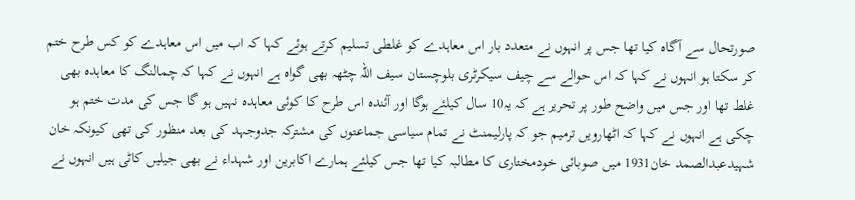صورتحال سے آگاہ کیا تھا جس پر انہوں نے متعدد بار اس معاہدے کو غلطی تسلیم کرتے ہوئے کہا کہ اب میں اس معاہدے کو کس طرح ختم کر سکتا ہو انہوں نے کہا کہ اس حوالے سے چیف سیکرٹری بلوچستان سیف اللہ چٹھہ بھی گواہ ہے انہوں نے کہا کہ چمالنگ کا معاہدہ بھی غلط تھا اور جس میں واضح طور پر تحریر ہے کہ یہ10 سال کیلئے ہوگا اور آئندہ اس طرح کا کوئی معاہدہ نہیں ہو گا جس کی مدت ختم ہو چکی ہے انہوں نے کہا کہ اٹھارویں ترمیم جو کہ پارلیمنٹ نے تمام سیاسی جماعتوں کی مشترکہ جدوجہد کی بعد منظور کی تھی کیونکہ خان شہیدعبدالصمد خان1931 میں صوبائی خودمختاری کا مطالبہ کیا تھا جس کیلئے ہمارے اکابرین اور شہداء نے بھی جیلیں کاٹی ہیں انہوں نے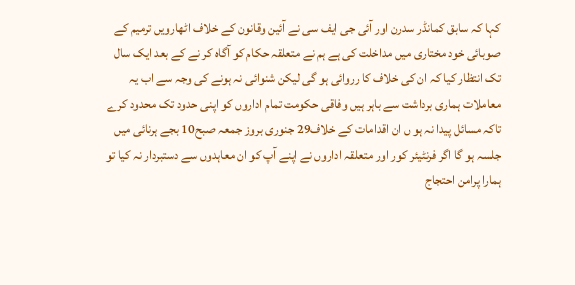کہا کہ سابق کمانڈر سدرن اور آئی جی ایف سی نے آئین وقانون کے خلاف اٹھارویں ترمیم کے صوبائی خود مختاری میں مداخلت کی ہے ہم نے متعلقہ حکام کو آگاہ کر نے کے بعد ایک سال تک انتظار کیا کہ ان کی خلاف کا رروائی ہو گی لیکن شنوائی نہ ہونے کی وجہ سے اب یہ معاملات ہماری برداشت سے باہر ہیں وفاقی حکومت تمام اداروں کو اپنی حدود تک محدود کرے تاکہ مسائل پیدا نہ ہو ں ان اقدامات کے خلاف29 جنوری بروز جمعہ صبح10 بجے ہرنائی میں جلسہ ہو گا اگر فرنٹیئر کور اور متعلقہ اداروں نے اپنے آپ کو ان معاہدوں سے دستبردار نہ کیا تو ہمارا پرامن احتجاج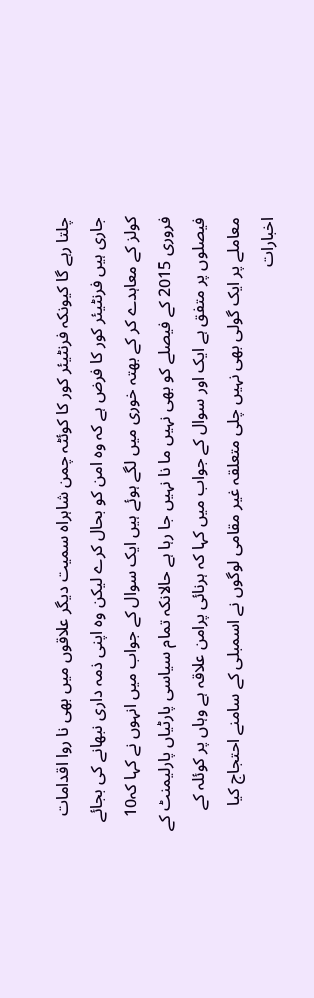چلتا رہے گا کیونکہ فرنٹیئر کور کا کوئٹہ چمن شاہراہ سمیت دیگر علاقوں میں بھی نا روا اقدامات جاری ہیں فرنٹیئر کور کا فرض ہے کہ وہ امن کو بحال کرے لیکن وہ اپنی ذمہ داری نبھانے کی بجائے کولز کے معاہدے کر کے بھتہ خوری میں لگے ہوئے ہیں ایک سوال کے جواب میں انہوں نے کہا کہ10 فروری 2015 کے فیصلے کو بھی نہیں ما نا نہیں جا رہا ہے حالانکہ تمام سیاسی پارٹیاں پارلیمنٹ کے فیصلوں پر متفق ہے ایک اور سوال کے جواب میں کہا کہ ہرنائی پرامن علاقہ ہے وہاں پر کوئلہ کے معاملے پر ایک گولی بھی نہیں چلی متعلقہ غیر مقامی لوگوں نے اسمبلی کے سامنے احتجاج کیا اخبارات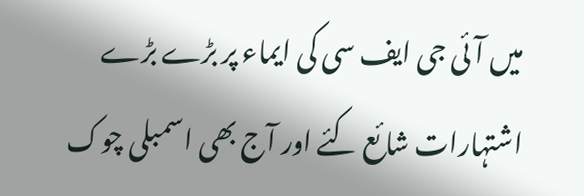میں آئی جی ایف سی کی ایماء پر بڑے بڑے اشتہارات شائع کئے اور آج بھی اسمبلی چوک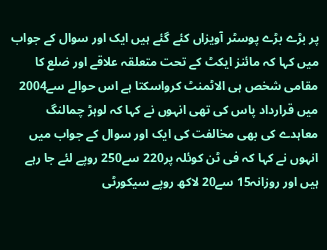پر بڑے بڑے پوسٹر آویزاں کئے گئے ہیں ایک اور سوال کے جواب میں کہا کہ مائنز ایکٹ کے تحت متعلقہ علاقے اور ضلع کا مقامی شخص ہی الاٹمنٹ کرواسکتا ہے اس حوالے سے2004 میں قرارداد پاس کی تھی انہوں نے کہا کہ لوہڑ چمالنگ معاہدے کی بھی مخالفت کی ایک اور سوال کے جواب میں انہوں نے کہا کہ فی ٹن کوئلہ پر220 سے250 روپے لئے جا رہے ہیں اور روزانہ15 سے20 لاکھ روپے سیکورٹی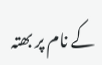کے نام پر بھتہ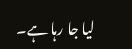لیا جا رہا ہے۔